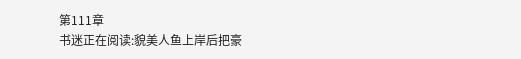第111章
书迷正在阅读:貌美人鱼上岸后把豪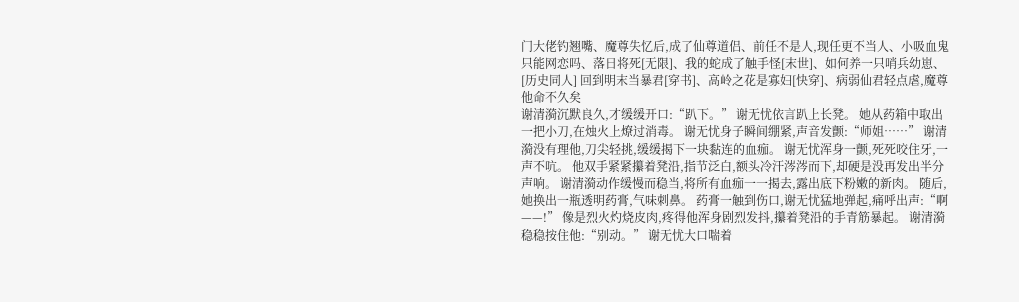门大佬钓翘嘴、魔尊失忆后,成了仙尊道侣、前任不是人,现任更不当人、小吸血鬼只能网恋吗、落日将死[无限]、我的蛇成了触手怪[末世]、如何养一只哨兵幼崽、[历史同人] 回到明末当暴君[穿书]、高岭之花是寡妇[快穿]、病弱仙君轻点虐,魔尊他命不久矣
谢清漪沉默良久,才缓缓开口:“趴下。” 谢无忧依言趴上长凳。 她从药箱中取出一把小刀,在烛火上燎过消毒。 谢无忧身子瞬间绷紧,声音发颤:“师姐……” 谢清漪没有理他,刀尖轻挑,缓缓揭下一块黏连的血痂。 谢无忧浑身一颤,死死咬住牙,一声不吭。 他双手紧紧攥着凳沿,指节泛白,额头冷汗涔涔而下,却硬是没再发出半分声响。 谢清漪动作缓慢而稳当,将所有血痂一一揭去,露出底下粉嫩的新肉。 随后,她换出一瓶透明药膏,气味刺鼻。 药膏一触到伤口,谢无忧猛地弹起,痛呼出声:“啊——!” 像是烈火灼烧皮肉,疼得他浑身剧烈发抖,攥着凳沿的手青筋暴起。 谢清漪稳稳按住他:“别动。” 谢无忧大口喘着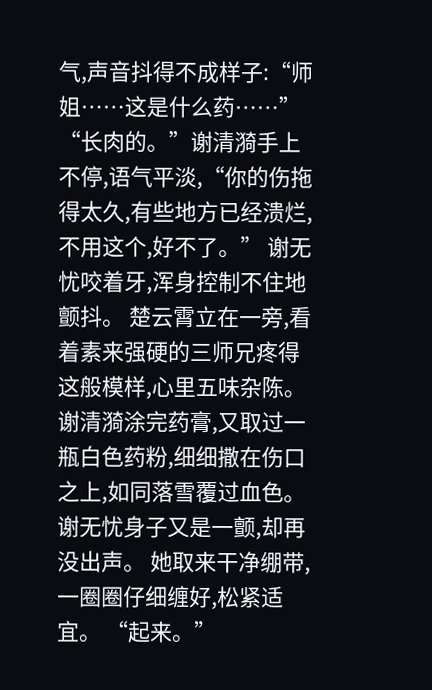气,声音抖得不成样子:“师姐……这是什么药……” “长肉的。”谢清漪手上不停,语气平淡,“你的伤拖得太久,有些地方已经溃烂,不用这个,好不了。” 谢无忧咬着牙,浑身控制不住地颤抖。 楚云霄立在一旁,看着素来强硬的三师兄疼得这般模样,心里五味杂陈。 谢清漪涂完药膏,又取过一瓶白色药粉,细细撒在伤口之上,如同落雪覆过血色。谢无忧身子又是一颤,却再没出声。 她取来干净绷带,一圈圈仔细缠好,松紧适宜。 “起来。”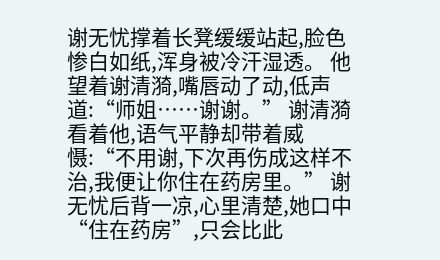谢无忧撑着长凳缓缓站起,脸色惨白如纸,浑身被冷汗湿透。 他望着谢清漪,嘴唇动了动,低声道:“师姐……谢谢。” 谢清漪看着他,语气平静却带着威慑:“不用谢,下次再伤成这样不治,我便让你住在药房里。” 谢无忧后背一凉,心里清楚,她口中“住在药房”,只会比此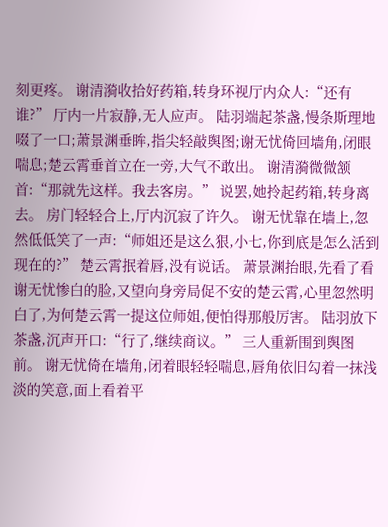刻更疼。 谢清漪收拾好药箱,转身环视厅内众人:“还有谁?” 厅内一片寂静,无人应声。 陆羽端起茶盏,慢条斯理地啜了一口;萧景渊垂眸,指尖轻敲舆图;谢无忧倚回墙角,闭眼喘息;楚云霄垂首立在一旁,大气不敢出。 谢清漪微微颔首:“那就先这样。我去客房。” 说罢,她拎起药箱,转身离去。 房门轻轻合上,厅内沉寂了许久。 谢无忧靠在墙上,忽然低低笑了一声:“师姐还是这么狠,小七,你到底是怎么活到现在的?” 楚云霄抿着唇,没有说话。 萧景渊抬眼,先看了看谢无忧惨白的脸,又望向身旁局促不安的楚云霄,心里忽然明白了,为何楚云霄一提这位师姐,便怕得那般厉害。 陆羽放下茶盏,沉声开口:“行了,继续商议。” 三人重新围到舆图前。 谢无忧倚在墙角,闭着眼轻轻喘息,唇角依旧勾着一抹浅淡的笑意,面上看着平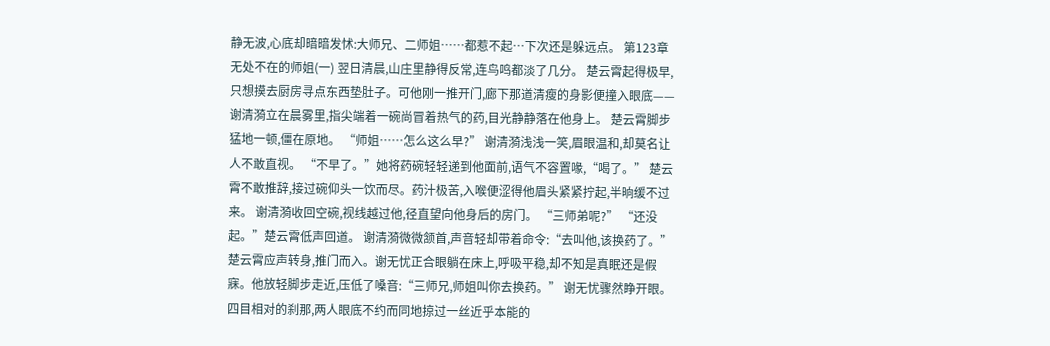静无波,心底却暗暗发怵:大师兄、二师姐……都惹不起…下次还是躲远点。 第123章 无处不在的师姐(一) 翌日清晨,山庄里静得反常,连鸟鸣都淡了几分。 楚云霄起得极早,只想摸去厨房寻点东西垫肚子。可他刚一推开门,廊下那道清瘦的身影便撞入眼底——谢清漪立在晨雾里,指尖端着一碗尚冒着热气的药,目光静静落在他身上。 楚云霄脚步猛地一顿,僵在原地。 “师姐……怎么这么早?” 谢清漪浅浅一笑,眉眼温和,却莫名让人不敢直视。 “不早了。”她将药碗轻轻递到他面前,语气不容置喙,“喝了。” 楚云霄不敢推辞,接过碗仰头一饮而尽。药汁极苦,入喉便涩得他眉头紧紧拧起,半晌缓不过来。 谢清漪收回空碗,视线越过他,径直望向他身后的房门。 “三师弟呢?” “还没起。”楚云霄低声回道。 谢清漪微微颔首,声音轻却带着命令:“去叫他,该换药了。” 楚云霄应声转身,推门而入。谢无忧正合眼躺在床上,呼吸平稳,却不知是真眠还是假寐。他放轻脚步走近,压低了嗓音:“三师兄,师姐叫你去换药。” 谢无忧骤然睁开眼。 四目相对的刹那,两人眼底不约而同地掠过一丝近乎本能的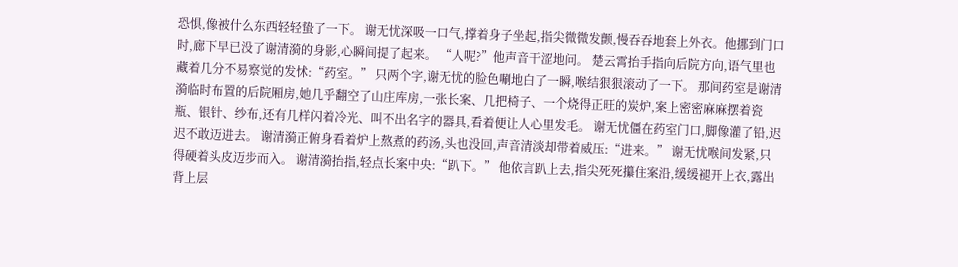恐惧,像被什么东西轻轻蛰了一下。 谢无忧深吸一口气,撑着身子坐起,指尖微微发颤,慢吞吞地套上外衣。他挪到门口时,廊下早已没了谢清漪的身影,心瞬间提了起来。 “人呢?”他声音干涩地问。 楚云霄抬手指向后院方向,语气里也藏着几分不易察觉的发怵:“药室。” 只两个字,谢无忧的脸色唰地白了一瞬,喉结狠狠滚动了一下。 那间药室是谢清漪临时布置的后院厢房,她几乎翻空了山庄库房,一张长案、几把椅子、一个烧得正旺的炭炉,案上密密麻麻摆着瓷瓶、银针、纱布,还有几样闪着冷光、叫不出名字的器具,看着便让人心里发毛。 谢无忧僵在药室门口,脚像灌了铅,迟迟不敢迈进去。 谢清漪正俯身看着炉上熬煮的药汤,头也没回,声音清淡却带着威压:“进来。” 谢无忧喉间发紧,只得硬着头皮迈步而入。 谢清漪抬指,轻点长案中央:“趴下。” 他依言趴上去,指尖死死攥住案沿,缓缓褪开上衣,露出背上层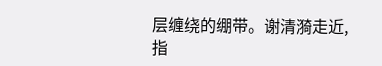层缠绕的绷带。谢清漪走近,指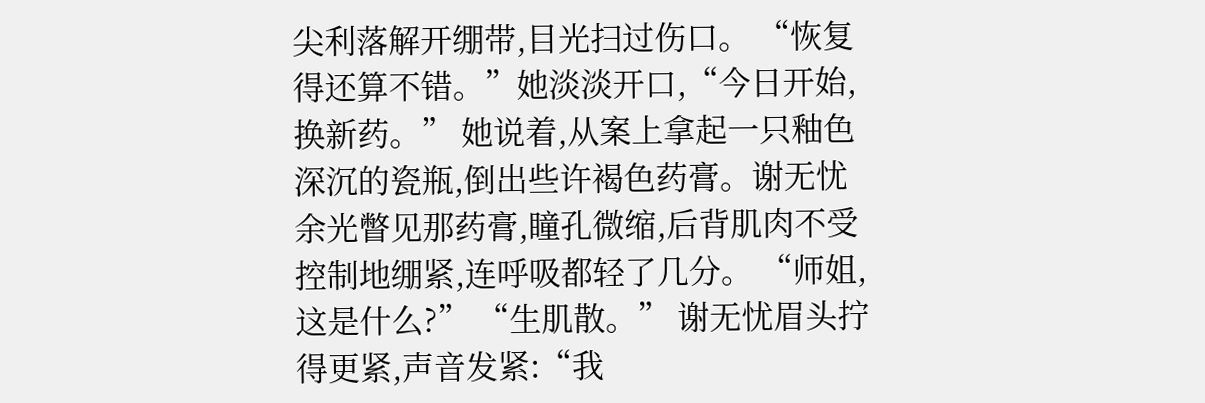尖利落解开绷带,目光扫过伤口。 “恢复得还算不错。”她淡淡开口,“今日开始,换新药。” 她说着,从案上拿起一只釉色深沉的瓷瓶,倒出些许褐色药膏。谢无忧余光瞥见那药膏,瞳孔微缩,后背肌肉不受控制地绷紧,连呼吸都轻了几分。 “师姐,这是什么?” “生肌散。” 谢无忧眉头拧得更紧,声音发紧:“我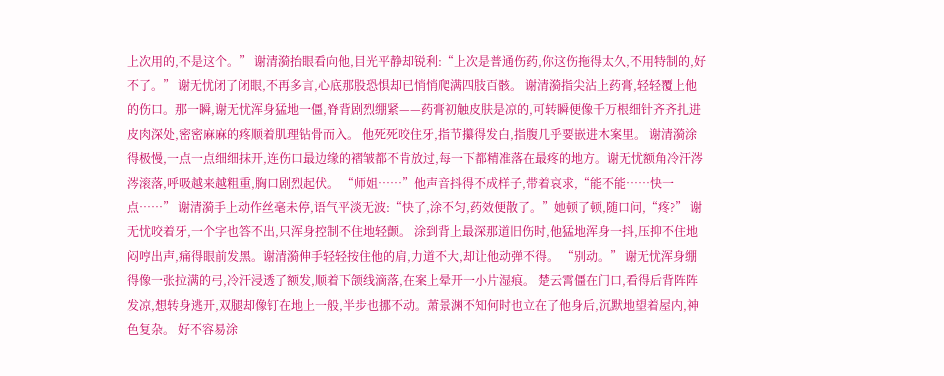上次用的,不是这个。” 谢清漪抬眼看向他,目光平静却锐利:“上次是普通伤药,你这伤拖得太久,不用特制的,好不了。” 谢无忧闭了闭眼,不再多言,心底那股恐惧却已悄悄爬满四肢百骸。 谢清漪指尖沾上药膏,轻轻覆上他的伤口。那一瞬,谢无忧浑身猛地一僵,脊背剧烈绷紧——药膏初触皮肤是凉的,可转瞬便像千万根细针齐齐扎进皮肉深处,密密麻麻的疼顺着肌理钻骨而入。 他死死咬住牙,指节攥得发白,指腹几乎要嵌进木案里。 谢清漪涂得极慢,一点一点细细抹开,连伤口最边缘的褶皱都不肯放过,每一下都精准落在最疼的地方。谢无忧额角冷汗涔涔滚落,呼吸越来越粗重,胸口剧烈起伏。 “师姐……”他声音抖得不成样子,带着哀求,“能不能……快一点……” 谢清漪手上动作丝毫未停,语气平淡无波:“快了,涂不匀,药效便散了。”她顿了顿,随口问,“疼?” 谢无忧咬着牙,一个字也答不出,只浑身控制不住地轻颤。 涂到背上最深那道旧伤时,他猛地浑身一抖,压抑不住地闷哼出声,痛得眼前发黑。谢清漪伸手轻轻按住他的肩,力道不大,却让他动弹不得。 “别动。” 谢无忧浑身绷得像一张拉满的弓,冷汗浸透了额发,顺着下颌线滴落,在案上晕开一小片湿痕。 楚云霄僵在门口,看得后背阵阵发凉,想转身逃开,双腿却像钉在地上一般,半步也挪不动。萧景渊不知何时也立在了他身后,沉默地望着屋内,神色复杂。 好不容易涂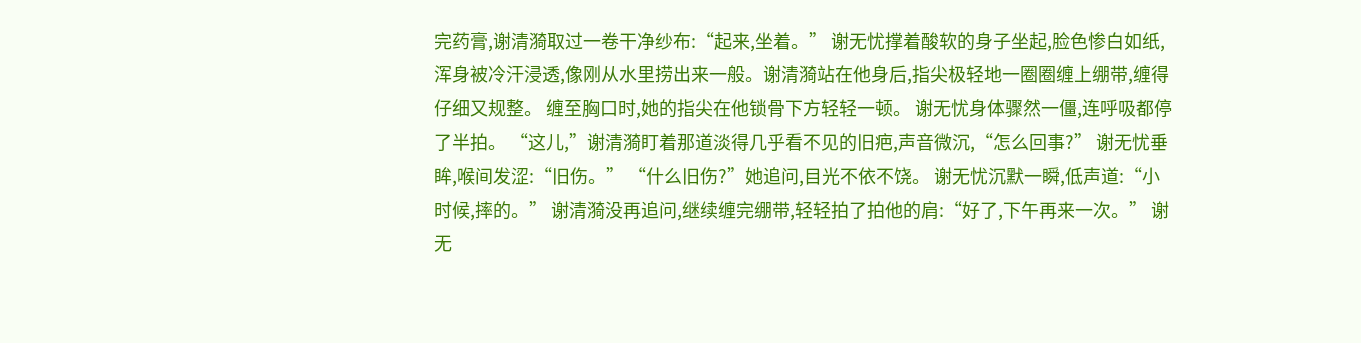完药膏,谢清漪取过一卷干净纱布:“起来,坐着。” 谢无忧撑着酸软的身子坐起,脸色惨白如纸,浑身被冷汗浸透,像刚从水里捞出来一般。谢清漪站在他身后,指尖极轻地一圈圈缠上绷带,缠得仔细又规整。 缠至胸口时,她的指尖在他锁骨下方轻轻一顿。 谢无忧身体骤然一僵,连呼吸都停了半拍。 “这儿,”谢清漪盯着那道淡得几乎看不见的旧疤,声音微沉,“怎么回事?” 谢无忧垂眸,喉间发涩:“旧伤。” “什么旧伤?”她追问,目光不依不饶。 谢无忧沉默一瞬,低声道:“小时候,摔的。” 谢清漪没再追问,继续缠完绷带,轻轻拍了拍他的肩:“好了,下午再来一次。” 谢无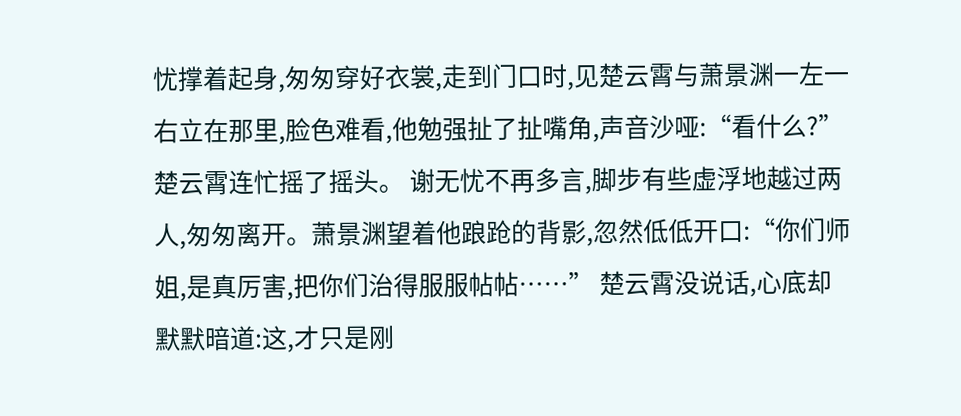忧撑着起身,匆匆穿好衣裳,走到门口时,见楚云霄与萧景渊一左一右立在那里,脸色难看,他勉强扯了扯嘴角,声音沙哑:“看什么?” 楚云霄连忙摇了摇头。 谢无忧不再多言,脚步有些虚浮地越过两人,匆匆离开。萧景渊望着他踉跄的背影,忽然低低开口:“你们师姐,是真厉害,把你们治得服服帖帖……” 楚云霄没说话,心底却默默暗道:这,才只是刚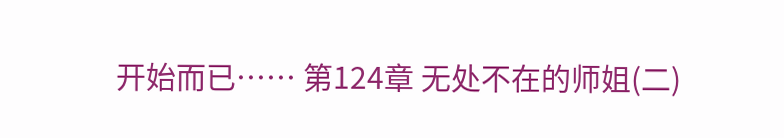开始而已…… 第124章 无处不在的师姐(二)